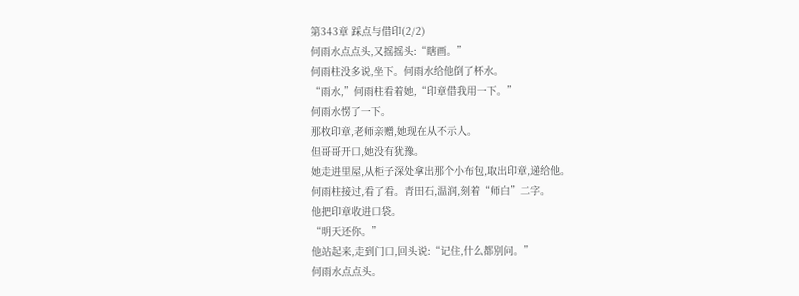第343章 踩点与借印(2/2)
何雨水点点头,又摇摇头:“瞎画。”
何雨柱没多说,坐下。何雨水给他倒了杯水。
“雨水,”何雨柱看着她,“印章借我用一下。”
何雨水愣了一下。
那枚印章,老师亲赠,她现在从不示人。
但哥哥开口,她没有犹豫。
她走进里屋,从柜子深处拿出那个小布包,取出印章,递给他。
何雨柱接过,看了看。青田石,温润,刻着“师白”二字。
他把印章收进口袋。
“明天还你。”
他站起来,走到门口,回头说:“记住,什么都别问。”
何雨水点点头。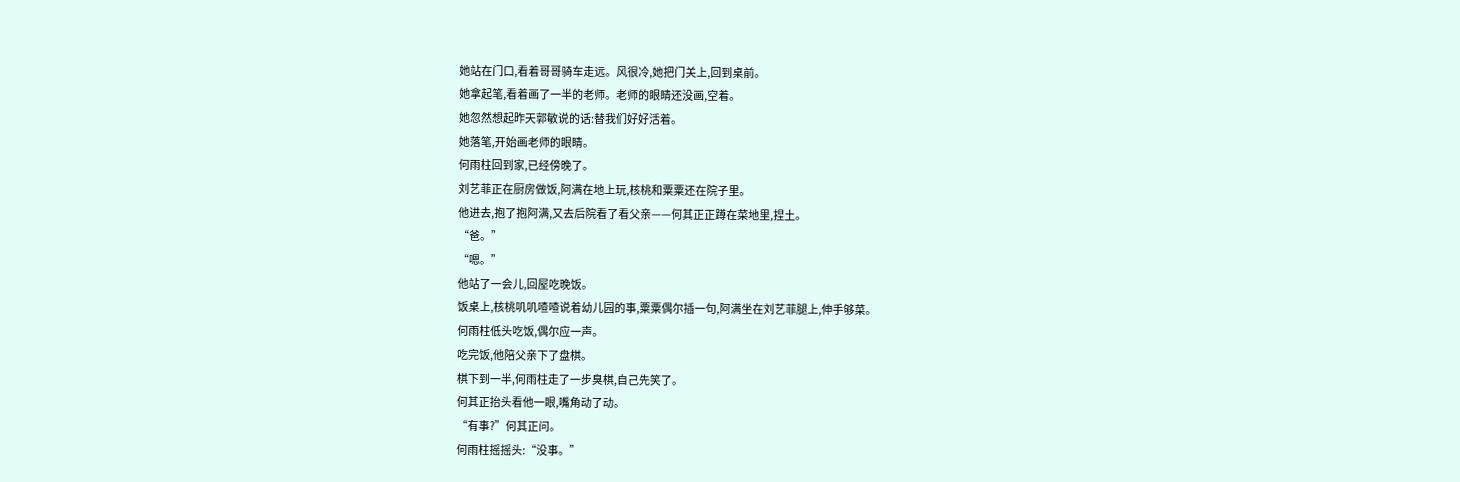她站在门口,看着哥哥骑车走远。风很冷,她把门关上,回到桌前。
她拿起笔,看着画了一半的老师。老师的眼睛还没画,空着。
她忽然想起昨天郭敏说的话:替我们好好活着。
她落笔,开始画老师的眼睛。
何雨柱回到家,已经傍晚了。
刘艺菲正在厨房做饭,阿满在地上玩,核桃和粟粟还在院子里。
他进去,抱了抱阿满,又去后院看了看父亲——何其正正蹲在菜地里,捏土。
“爸。”
“嗯。”
他站了一会儿,回屋吃晚饭。
饭桌上,核桃叽叽喳喳说着幼儿园的事,粟粟偶尔插一句,阿满坐在刘艺菲腿上,伸手够菜。
何雨柱低头吃饭,偶尔应一声。
吃完饭,他陪父亲下了盘棋。
棋下到一半,何雨柱走了一步臭棋,自己先笑了。
何其正抬头看他一眼,嘴角动了动。
“有事?”何其正问。
何雨柱摇摇头:“没事。”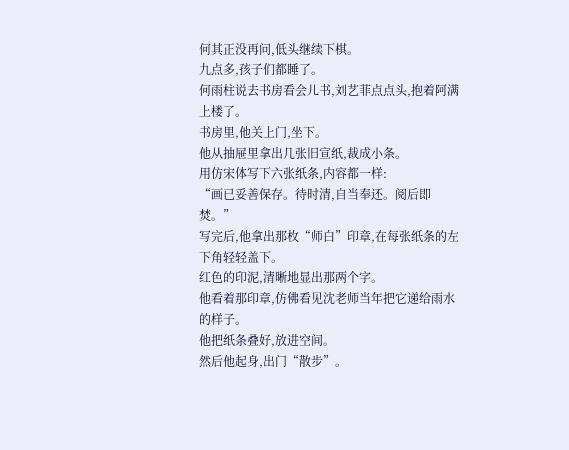何其正没再问,低头继续下棋。
九点多,孩子们都睡了。
何雨柱说去书房看会儿书,刘艺菲点点头,抱着阿满上楼了。
书房里,他关上门,坐下。
他从抽屉里拿出几张旧宣纸,裁成小条。
用仿宋体写下六张纸条,内容都一样:
“画已妥善保存。待时清,自当奉还。阅后即焚。”
写完后,他拿出那枚“师白”印章,在每张纸条的左下角轻轻盖下。
红色的印泥,清晰地显出那两个字。
他看着那印章,仿佛看见沈老师当年把它递给雨水的样子。
他把纸条叠好,放进空间。
然后他起身,出门“散步”。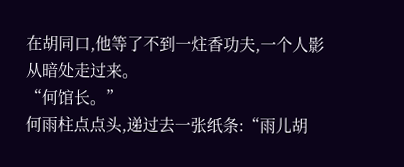在胡同口,他等了不到一炷香功夫,一个人影从暗处走过来。
“何馆长。”
何雨柱点点头,递过去一张纸条:“雨儿胡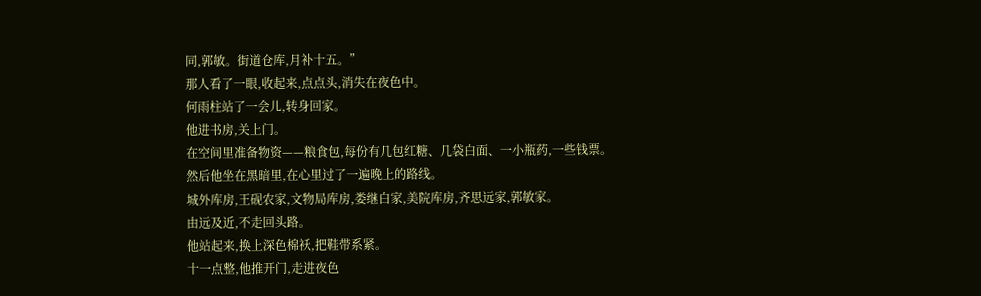同,郭敏。街道仓库,月补十五。”
那人看了一眼,收起来,点点头,消失在夜色中。
何雨柱站了一会儿,转身回家。
他进书房,关上门。
在空间里准备物资——粮食包,每份有几包红糖、几袋白面、一小瓶药,一些钱票。
然后他坐在黑暗里,在心里过了一遍晚上的路线。
城外库房,王砚农家,文物局库房,娄继白家,美院库房,齐思远家,郭敏家。
由远及近,不走回头路。
他站起来,换上深色棉袄,把鞋带系紧。
十一点整,他推开门,走进夜色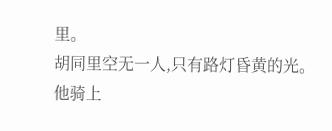里。
胡同里空无一人,只有路灯昏黄的光。
他骑上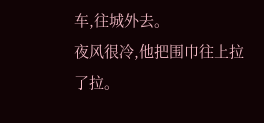车,往城外去。
夜风很冷,他把围巾往上拉了拉。